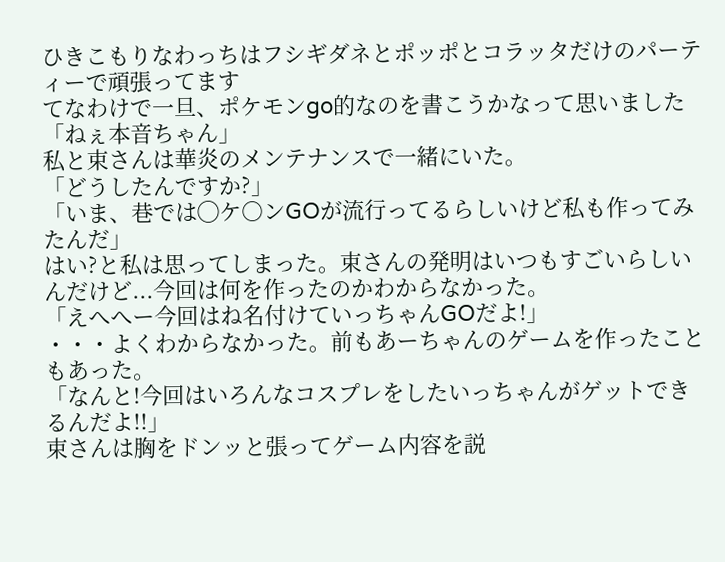ひきこもりなわっちはフシギダネとポッポとコラッタだけのパーティーで頑張ってます
てなわけで一旦、ポケモンgo的なのを書こうかなって思いました
「ねぇ本音ちゃん」
私と束さんは華炎のメンテナンスで一緒にいた。
「どうしたんですか?」
「いま、巷では◯ケ○ンGOが流行ってるらしいけど私も作ってみたんだ」
はい?と私は思ってしまった。束さんの発明はいつもすごいらしいんだけど...今回は何を作ったのかわからなかった。
「えへへー今回はね名付けていっちゃんGOだよ!」
・・・よくわからなかった。前もあーちゃんのゲームを作ったこともあった。
「なんと!今回はいろんなコスプレをしたいっちゃんがゲットできるんだよ!!」
束さんは胸をドンッと張ってゲーム内容を説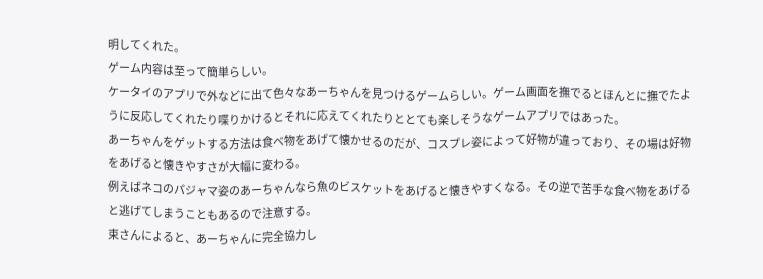明してくれた。
ゲーム内容は至って簡単らしい。
ケータイのアプリで外などに出て色々なあーちゃんを見つけるゲームらしい。ゲーム画面を撫でるとほんとに撫でたように反応してくれたり喋りかけるとそれに応えてくれたりととても楽しそうなゲームアプリではあった。
あーちゃんをゲットする方法は食べ物をあげて懐かせるのだが、コスプレ姿によって好物が違っており、その場は好物をあげると懐きやすさが大幅に変わる。
例えばネコのパジャマ姿のあーちゃんなら魚のビスケットをあげると懐きやすくなる。その逆で苦手な食べ物をあげると逃げてしまうこともあるので注意する。
束さんによると、あーちゃんに完全協力し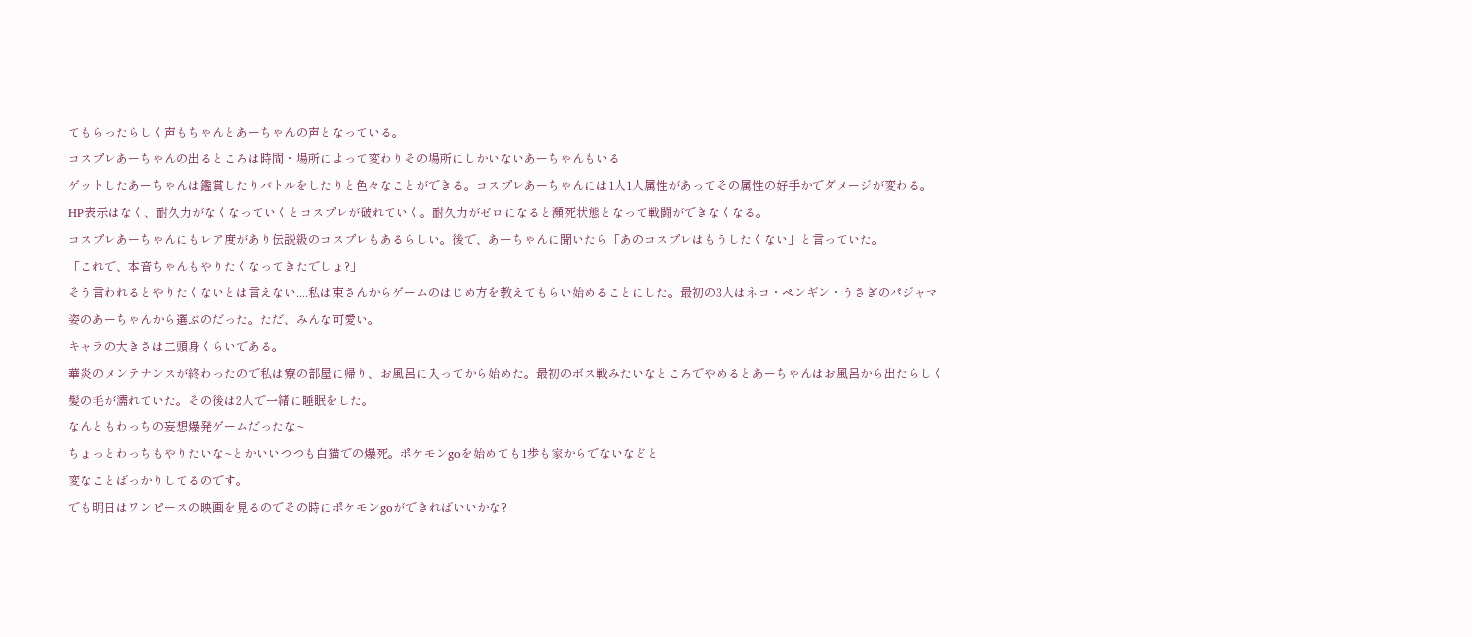てもらったらしく声もちゃんとあーちゃんの声となっている。
コスプレあーちゃんの出るところは時間・場所によって変わりその場所にしかいないあーちゃんもいる
ゲットしたあーちゃんは鑑賞したりバトルをしたりと色々なことができる。コスプレあーちゃんには1人1人属性があってその属性の好手かでダメージが変わる。
HP表示はなく、耐久力がなくなっていくとコスプレが破れていく。耐久力がゼロになると瀕死状態となって戦闘ができなくなる。
コスプレあーちゃんにもレア度があり伝説級のコスプレもあるらしい。後で、あーちゃんに聞いたら「あのコスプレはもうしたくない」と言っていた。
「これで、本音ちゃんもやりたくなってきたでしょ?」
そう言われるとやりたくないとは言えない....私は束さんからゲームのはじめ方を教えてもらい始めることにした。最初の3人はネコ・ペンギン・うさぎのパジャマ姿のあーちゃんから選ぶのだった。ただ、みんな可愛い。
キャラの大きさは二頭身くらいである。
華炎のメンテナンスが終わったので私は寮の部屋に帰り、お風呂に入ってから始めた。最初のボス戦みたいなところでやめるとあーちゃんはお風呂から出たらしく髪の毛が濡れていた。その後は2人で一緒に睡眠をした。
なんともわっちの妄想爆発ゲームだったな~
ちょっとわっちもやりたいな~とかいいつつも白猫での爆死。ポケモンgoを始めても1歩も家からでないなどと
変なことばっかりしてるのです。
でも明日はワンピースの映画を見るのでその時にポケモンgoができればいいかな?